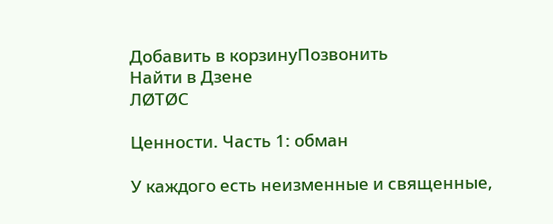Добавить в корзинуПозвонить
Найти в Дзене
ЛØТØС

Ценности. Часть 1: обман

У каждого есть неизменные и священные,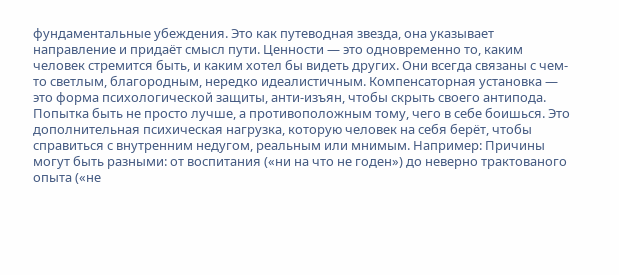фундаментальные убеждения. Это как путеводная звезда, она указывает направление и придаёт смысл пути. Ценности — это одновременно то, каким человек стремится быть, и каким хотел бы видеть других. Они всегда связаны с чем-то светлым, благородным, нередко идеалистичным. Компенсаторная установка — это форма психологической защиты, анти-изъян, чтобы скрыть своего антипода. Попытка быть не просто лучше, а противоположным тому, чего в себе боишься. Это дополнительная психическая нагрузка, которую человек на себя берёт, чтобы справиться с внутренним недугом, реальным или мнимым. Например: Причины могут быть разными: от воспитания («ни на что не годен») до неверно трактованого опыта («не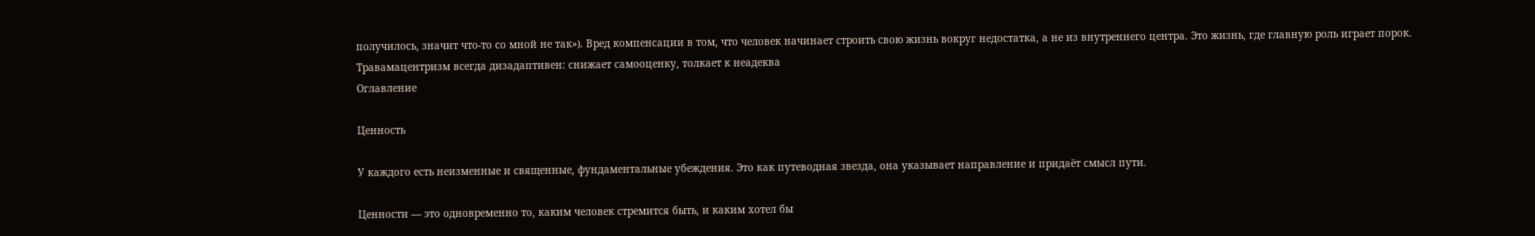получилось, значит что-то со мной не так»). Вред компенсации в том, что человек начинает строить свою жизнь вокруг недостатка, а не из внутреннего центра. Это жизнь, где главную роль играет порок. Травамацентризм всегда дизадаптивен: снижает самооценку, толкает к неадеква
Оглавление

Ценность

У каждого есть неизменные и священные, фундаментальные убеждения. Это как путеводная звезда, она указывает направление и придаёт смысл пути.

Ценности — это одновременно то, каким человек стремится быть, и каким хотел бы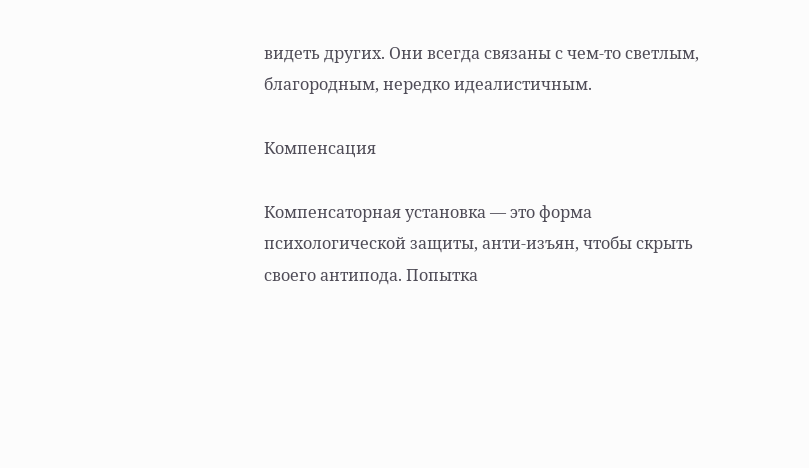видеть других. Они всегда связаны с чем-то светлым, благородным, нередко идеалистичным.

Компенсация

Компенсаторная установка — это форма психологической защиты, анти-изъян, чтобы скрыть своего антипода. Попытка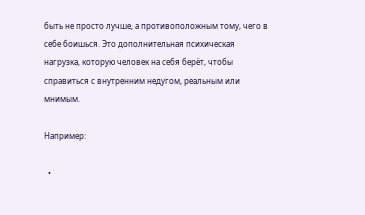быть не просто лучше, а противоположным тому, чего в себе боишься. Это дополнительная психическая нагрузка, которую человек на себя берёт, чтобы справиться с внутренним недугом, реальным или мнимым.

Например:

  •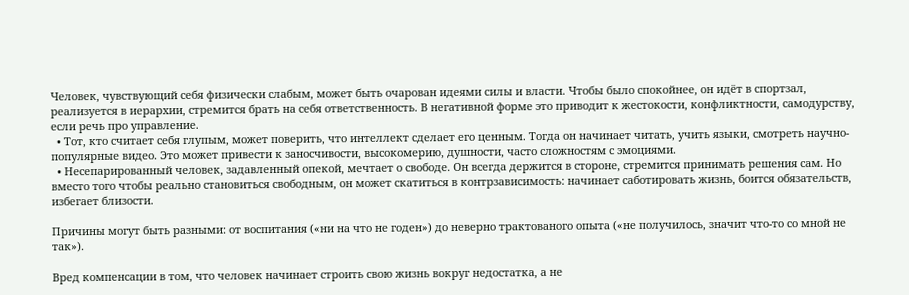Человек, чувствующий себя физически слабым, может быть очарован идеями силы и власти. Чтобы было спокойнее, он идёт в спортзал, реализуется в иерархии, стремится брать на себя ответственность. В негативной форме это приводит к жестокости, конфликтности, самодурству, если речь про управление.
  • Тот, кто считает себя глупым, может поверить, что интеллект сделает его ценным. Тогда он начинает читать, учить языки, смотреть научно-популярные видео. Это может привести к заносчивости, высокомерию, душности, часто сложностям с эмоциями.
  • Несепарированный человек, задавленный опекой, мечтает о свободе. Он всегда держится в стороне, стремится принимать решения сам. Но вместо того чтобы реально становиться свободным, он может скатиться в контрзависимость: начинает саботировать жизнь, боится обязательств, избегает близости.

Причины могут быть разными: от воспитания («ни на что не годен») до неверно трактованого опыта («не получилось, значит что-то со мной не так»).

Вред компенсации в том, что человек начинает строить свою жизнь вокруг недостатка, а не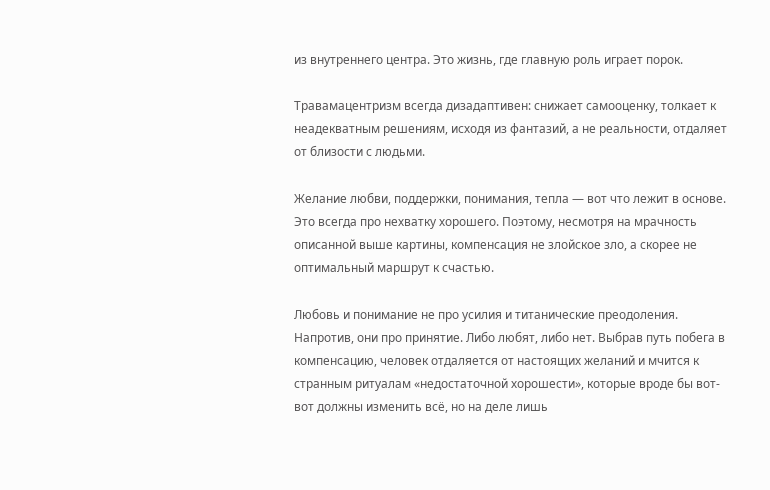из внутреннего центра. Это жизнь, где главную роль играет порок.

Травамацентризм всегда дизадаптивен: снижает самооценку, толкает к неадекватным решениям, исходя из фантазий, а не реальности, отдаляет от близости с людьми.

Желание любви, поддержки, понимания, тепла — вот что лежит в основе. Это всегда про нехватку хорошего. Поэтому, несмотря на мрачность описанной выше картины, компенсация не злойское зло, а скорее не оптимальный маршрут к счастью.

Любовь и понимание не про усилия и титанические преодоления. Напротив, они про принятие. Либо любят, либо нет. Выбрав путь побега в компенсацию, человек отдаляется от настоящих желаний и мчится к странным ритуалам «недостаточной хорошести», которые вроде бы вот-вот должны изменить всё, но на деле лишь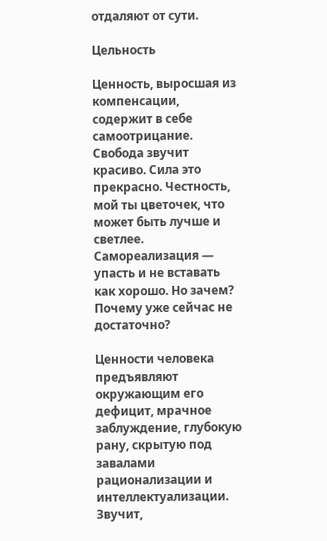отдаляют от сути.

Цельность

Ценность, выросшая из компенсации, содержит в себе самоотрицание. Свобода звучит красиво. Сила это прекрасно. Честность, мой ты цветочек, что может быть лучше и светлее. Самореализация — упасть и не вставать как хорошо. Но зачем? Почему уже сейчас не достаточно?

Ценности человека предъявляют окружающим его дефицит, мрачное заблуждение, глубокую рану, скрытую под завалами рационализации и интеллектуализации. Звучит,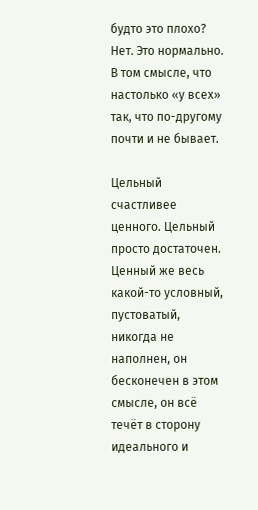будто это плохо? Нет. Это нормально. В том смысле, что настолько «у всех» так, что по-другому почти и не бывает.

Цельный счастливее ценного. Цельный просто достаточен. Ценный же весь какой-то условный, пустоватый, никогда не наполнен, он бесконечен в этом смысле, он всё течёт в сторону идеального и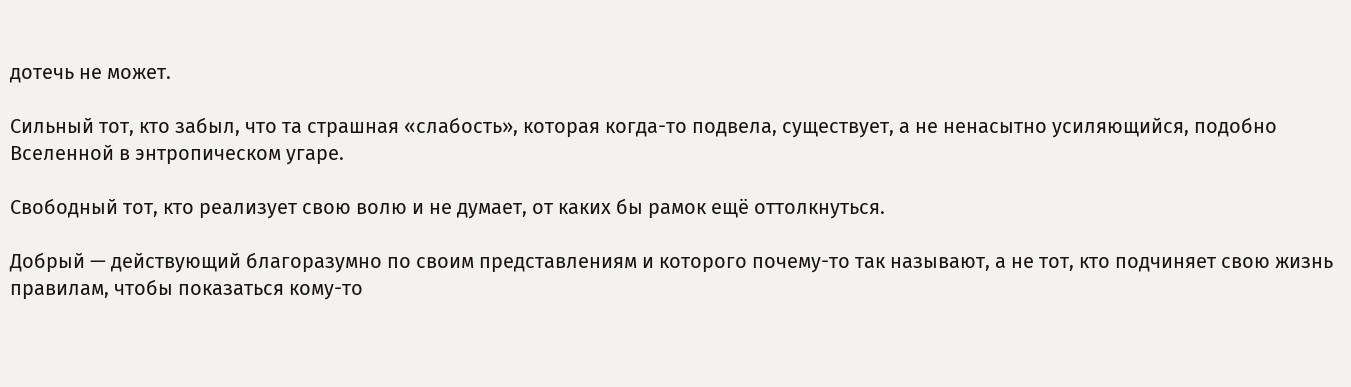дотечь не может.

Сильный тот, кто забыл, что та страшная «слабость», которая когда-то подвела, существует, а не ненасытно усиляющийся, подобно Вселенной в энтропическом угаре.

Свободный тот, кто реализует свою волю и не думает, от каких бы рамок ещё оттолкнуться.

Добрый — действующий благоразумно по своим представлениям и которого почему-то так называют, а не тот, кто подчиняет свою жизнь правилам, чтобы показаться кому-то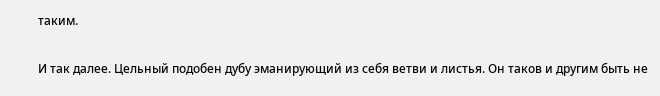таким.

И так далее. Цельный подобен дубу эманирующий из себя ветви и листья. Он таков и другим быть не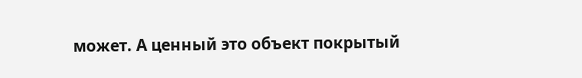может. А ценный это объект покрытый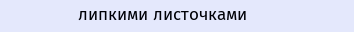липкими листочками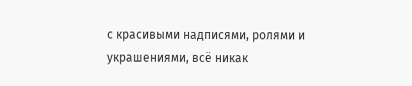с красивыми надписями, ролями и украшениями, всё никак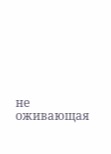не оживающая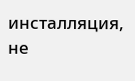инсталляция, не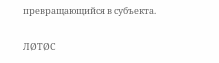превращающийся в субъекта.

ЛØТØС